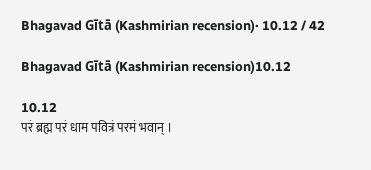Bhagavad Gītā (Kashmirian recension)· 10.12 / 42

Bhagavad Gītā (Kashmirian recension)10.12

10.12
परं ब्रह्म परं धाम पवित्रं परमं भवान् ।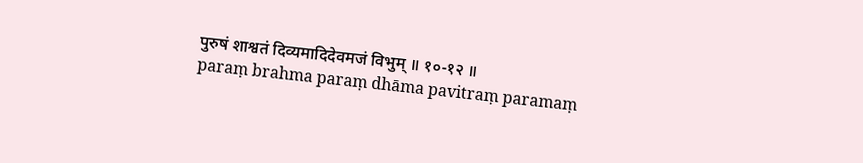पुरुषं शाश्वतं दिव्यमादिदेवमजं विभुम् ॥ १०-१२ ॥
paraṃ brahma paraṃ dhāma pavitraṃ paramaṃ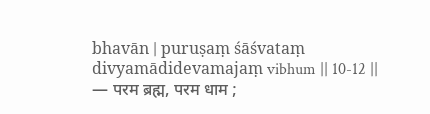bhavān | puruṣaṃ śāśvataṃ divyamādidevamajaṃ vibhum || 10-12 ||
— परम ब्रह्म, परम धाम ;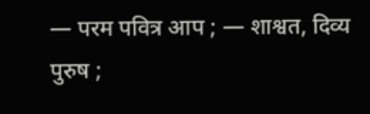— परम पवित्र आप ; — शाश्वत, दिव्य पुरुष ;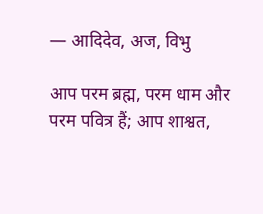— आदिदेव, अज, विभु

आप परम ब्रह्म, परम धाम और परम पवित्र हैं; आप शाश्वत,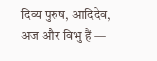दिव्य पुरुष, आदिदेव, अज और विभु हैं —